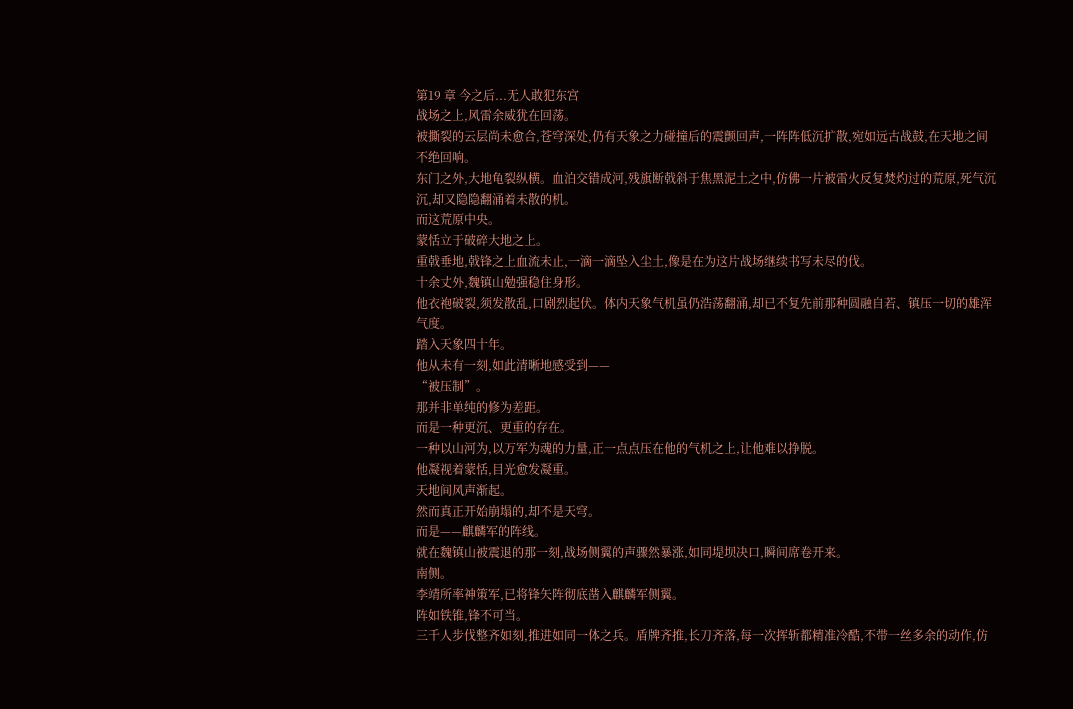第19 章 今之后...无人敢犯东宫
战场之上,风雷余威犹在回荡。
被撕裂的云层尚未愈合,苍穹深处,仍有天象之力碰撞后的震颤回声,一阵阵低沉扩散,宛如远古战鼓,在天地之间不绝回响。
东门之外,大地龟裂纵横。血泊交错成河,残旗断戟斜于焦黑泥土之中,仿佛一片被雷火反复焚灼过的荒原,死气沉沉,却又隐隐翻涌着未散的机。
而这荒原中央。
蒙恬立于破碎大地之上。
重戟垂地,戟锋之上血流未止,一滴一滴坠入尘土,像是在为这片战场继续书写未尽的伐。
十余丈外,魏镇山勉强稳住身形。
他衣袍破裂,须发散乱,口剧烈起伏。体内天象气机虽仍浩荡翻涌,却已不复先前那种圆融自若、镇压一切的雄浑气度。
踏入天象四十年。
他从未有一刻,如此清晰地感受到——
“被压制”。
那并非单纯的修为差距。
而是一种更沉、更重的存在。
一种以山河为,以万军为魂的力量,正一点点压在他的气机之上,让他难以挣脱。
他凝视着蒙恬,目光愈发凝重。
天地间风声渐起。
然而真正开始崩塌的,却不是天穹。
而是——麒麟军的阵线。
就在魏镇山被震退的那一刻,战场侧翼的声骤然暴涨,如同堤坝决口,瞬间席卷开来。
南侧。
李靖所率神策军,已将锋矢阵彻底凿入麒麟军侧翼。
阵如铁锥,锋不可当。
三千人步伐整齐如刻,推进如同一体之兵。盾牌齐推,长刀齐落,每一次挥斩都精准冷酷,不带一丝多余的动作,仿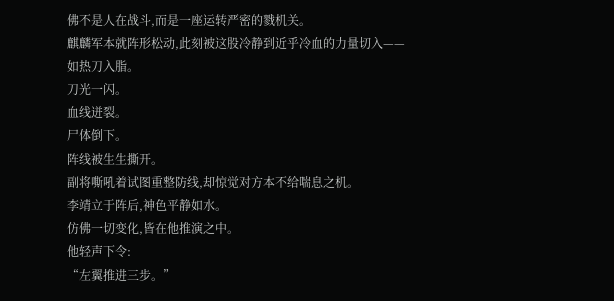佛不是人在战斗,而是一座运转严密的戮机关。
麒麟军本就阵形松动,此刻被这股冷静到近乎冷血的力量切入——
如热刀入脂。
刀光一闪。
血线迸裂。
尸体倒下。
阵线被生生撕开。
副将嘶吼着试图重整防线,却惊觉对方本不给喘息之机。
李靖立于阵后,神色平静如水。
仿佛一切变化,皆在他推演之中。
他轻声下令:
“左翼推进三步。”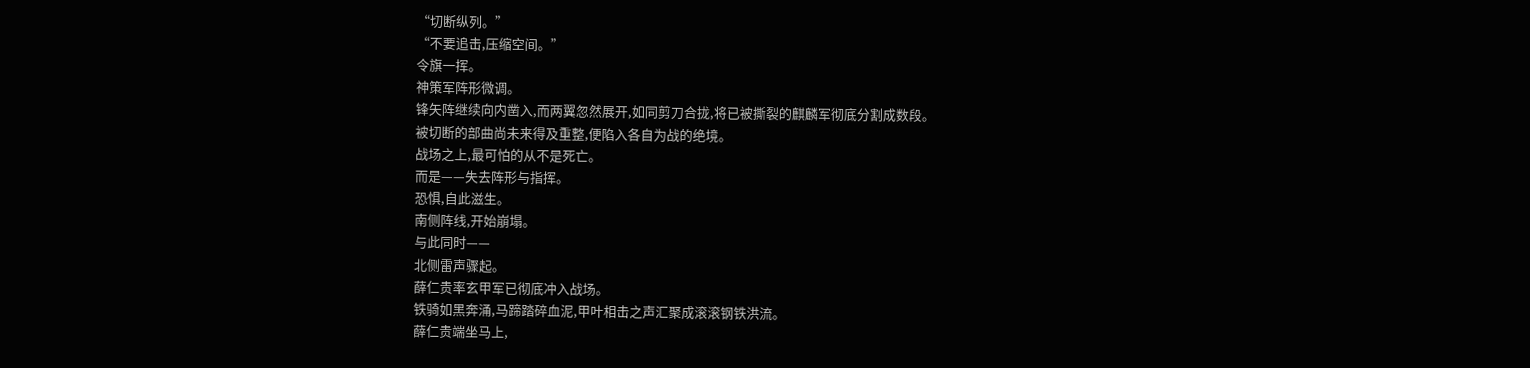“切断纵列。”
“不要追击,压缩空间。”
令旗一挥。
神策军阵形微调。
锋矢阵继续向内凿入,而两翼忽然展开,如同剪刀合拢,将已被撕裂的麒麟军彻底分割成数段。
被切断的部曲尚未来得及重整,便陷入各自为战的绝境。
战场之上,最可怕的从不是死亡。
而是——失去阵形与指挥。
恐惧,自此滋生。
南侧阵线,开始崩塌。
与此同时——
北侧雷声骤起。
薛仁贵率玄甲军已彻底冲入战场。
铁骑如黑奔涌,马蹄踏碎血泥,甲叶相击之声汇聚成滚滚钢铁洪流。
薛仁贵端坐马上,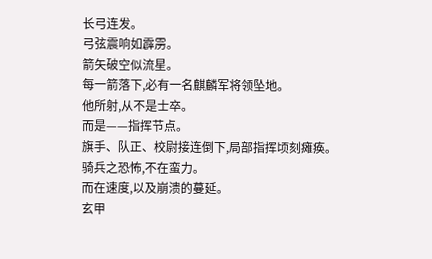长弓连发。
弓弦震响如霹雳。
箭矢破空似流星。
每一箭落下,必有一名麒麟军将领坠地。
他所射,从不是士卒。
而是——指挥节点。
旗手、队正、校尉接连倒下,局部指挥顷刻瘫痪。
骑兵之恐怖,不在蛮力。
而在速度,以及崩溃的蔓延。
玄甲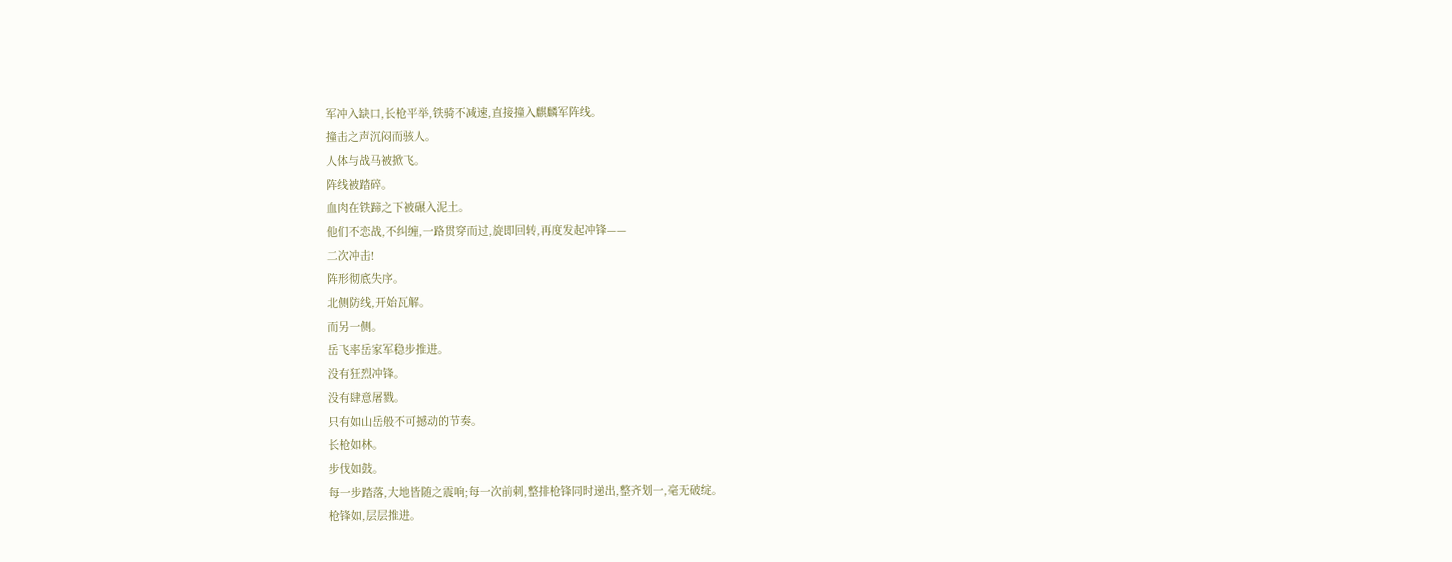军冲入缺口,长枪平举,铁骑不减速,直接撞入麒麟军阵线。
撞击之声沉闷而骇人。
人体与战马被掀飞。
阵线被踏碎。
血肉在铁蹄之下被碾入泥土。
他们不恋战,不纠缠,一路贯穿而过,旋即回转,再度发起冲锋——
二次冲击!
阵形彻底失序。
北侧防线,开始瓦解。
而另一侧。
岳飞率岳家军稳步推进。
没有狂烈冲锋。
没有肆意屠戮。
只有如山岳般不可撼动的节奏。
长枪如林。
步伐如鼓。
每一步踏落,大地皆随之震响;每一次前刺,整排枪锋同时递出,整齐划一,毫无破绽。
枪锋如,层层推进。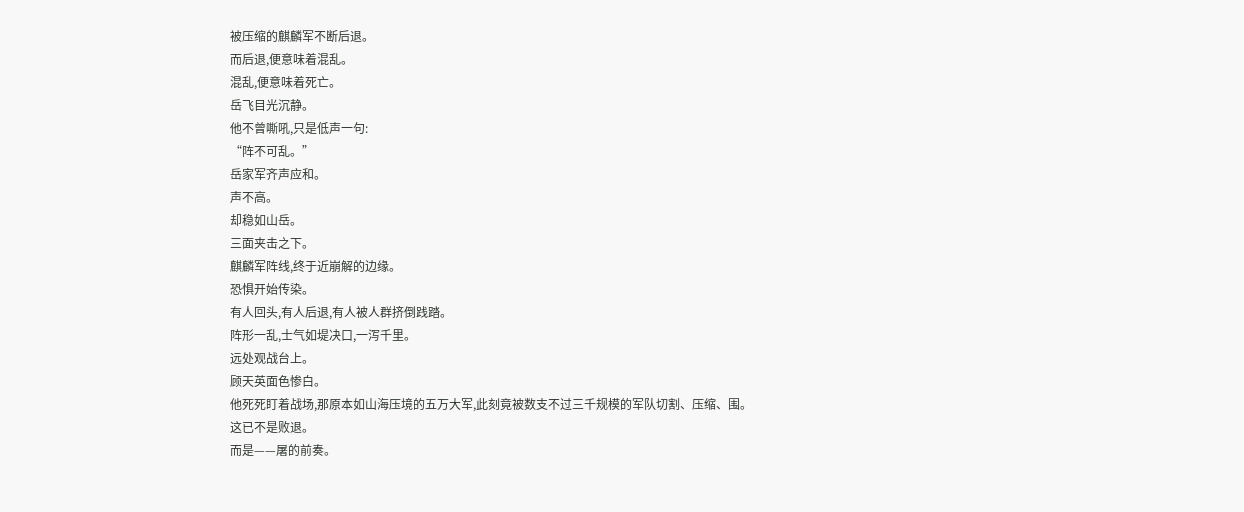被压缩的麒麟军不断后退。
而后退,便意味着混乱。
混乱,便意味着死亡。
岳飞目光沉静。
他不曾嘶吼,只是低声一句:
“阵不可乱。”
岳家军齐声应和。
声不高。
却稳如山岳。
三面夹击之下。
麒麟军阵线,终于近崩解的边缘。
恐惧开始传染。
有人回头,有人后退,有人被人群挤倒践踏。
阵形一乱,士气如堤决口,一泻千里。
远处观战台上。
顾天英面色惨白。
他死死盯着战场,那原本如山海压境的五万大军,此刻竟被数支不过三千规模的军队切割、压缩、围。
这已不是败退。
而是——屠的前奏。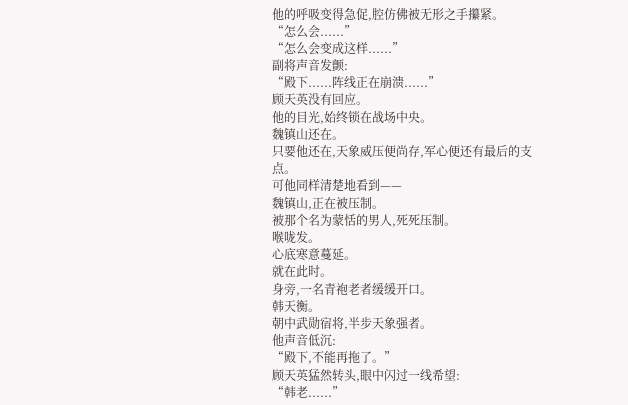他的呼吸变得急促,腔仿佛被无形之手攥紧。
“怎么会......”
“怎么会变成这样......”
副将声音发颤:
“殿下......阵线正在崩溃......”
顾天英没有回应。
他的目光,始终锁在战场中央。
魏镇山还在。
只要他还在,天象威压便尚存,军心便还有最后的支点。
可他同样清楚地看到——
魏镇山,正在被压制。
被那个名为蒙恬的男人,死死压制。
喉咙发。
心底寒意蔓延。
就在此时。
身旁,一名青袍老者缓缓开口。
韩天衡。
朝中武勋宿将,半步天象强者。
他声音低沉:
“殿下,不能再拖了。”
顾天英猛然转头,眼中闪过一线希望:
“韩老......”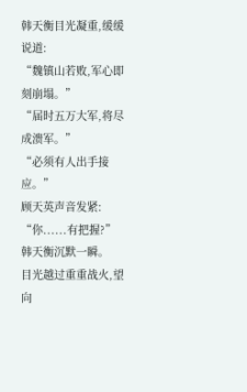韩天衡目光凝重,缓缓说道:
“魏镇山若败,军心即刻崩塌。”
“届时五万大军,将尽成溃军。”
“必须有人出手接应。”
顾天英声音发紧:
“你......有把握?”
韩天衡沉默一瞬。
目光越过重重战火,望向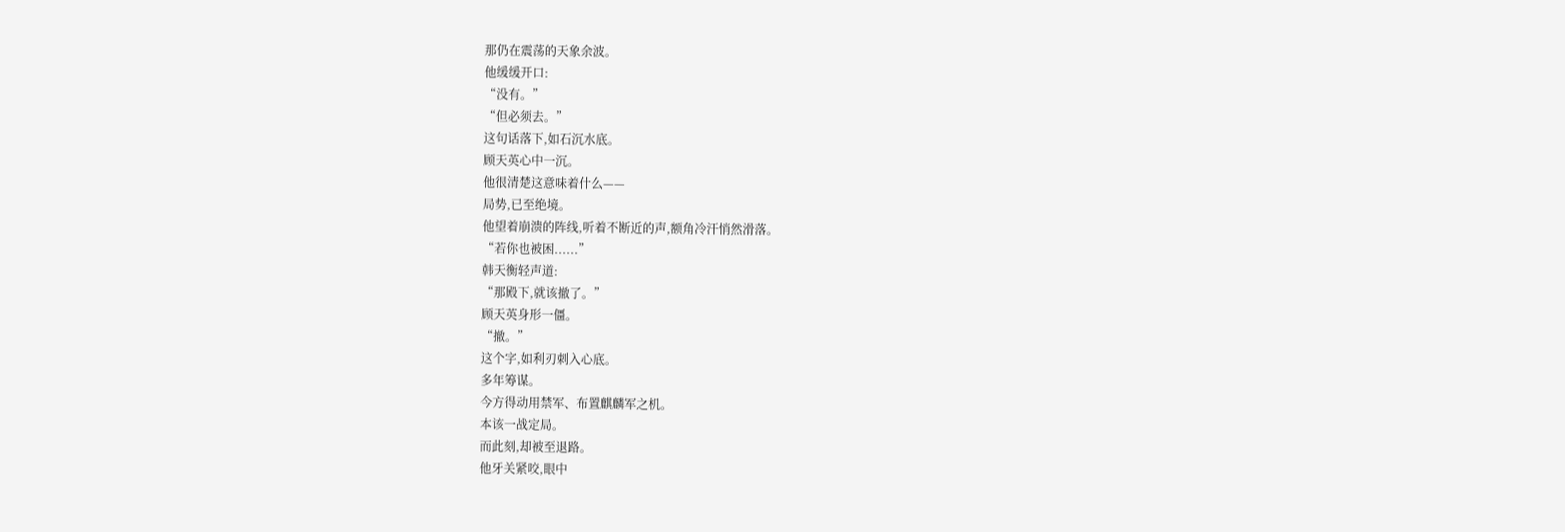那仍在震荡的天象余波。
他缓缓开口:
“没有。”
“但必须去。”
这句话落下,如石沉水底。
顾天英心中一沉。
他很清楚这意味着什么——
局势,已至绝境。
他望着崩溃的阵线,听着不断近的声,额角冷汗悄然滑落。
“若你也被困......”
韩天衡轻声道:
“那殿下,就该撤了。”
顾天英身形一僵。
“撤。”
这个字,如利刃刺入心底。
多年筹谋。
今方得动用禁军、布置麒麟军之机。
本该一战定局。
而此刻,却被至退路。
他牙关紧咬,眼中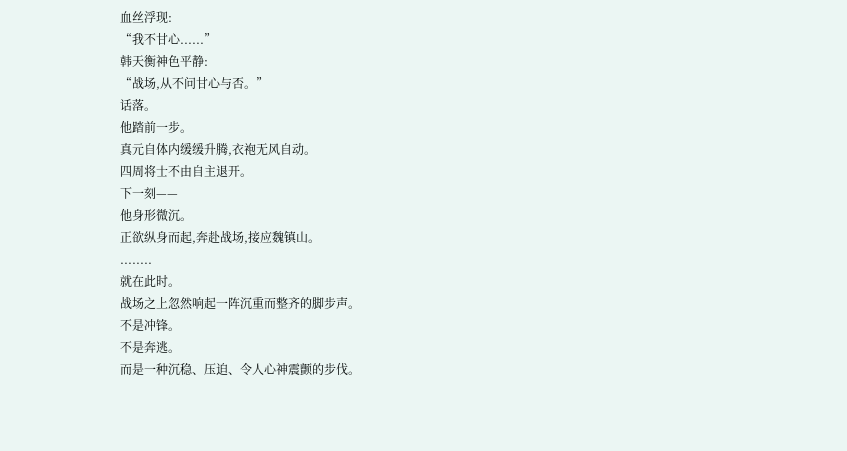血丝浮现:
“我不甘心......”
韩天衡神色平静:
“战场,从不问甘心与否。”
话落。
他踏前一步。
真元自体内缓缓升腾,衣袍无风自动。
四周将士不由自主退开。
下一刻——
他身形微沉。
正欲纵身而起,奔赴战场,接应魏镇山。
........
就在此时。
战场之上忽然响起一阵沉重而整齐的脚步声。
不是冲锋。
不是奔逃。
而是一种沉稳、压迫、令人心神震颤的步伐。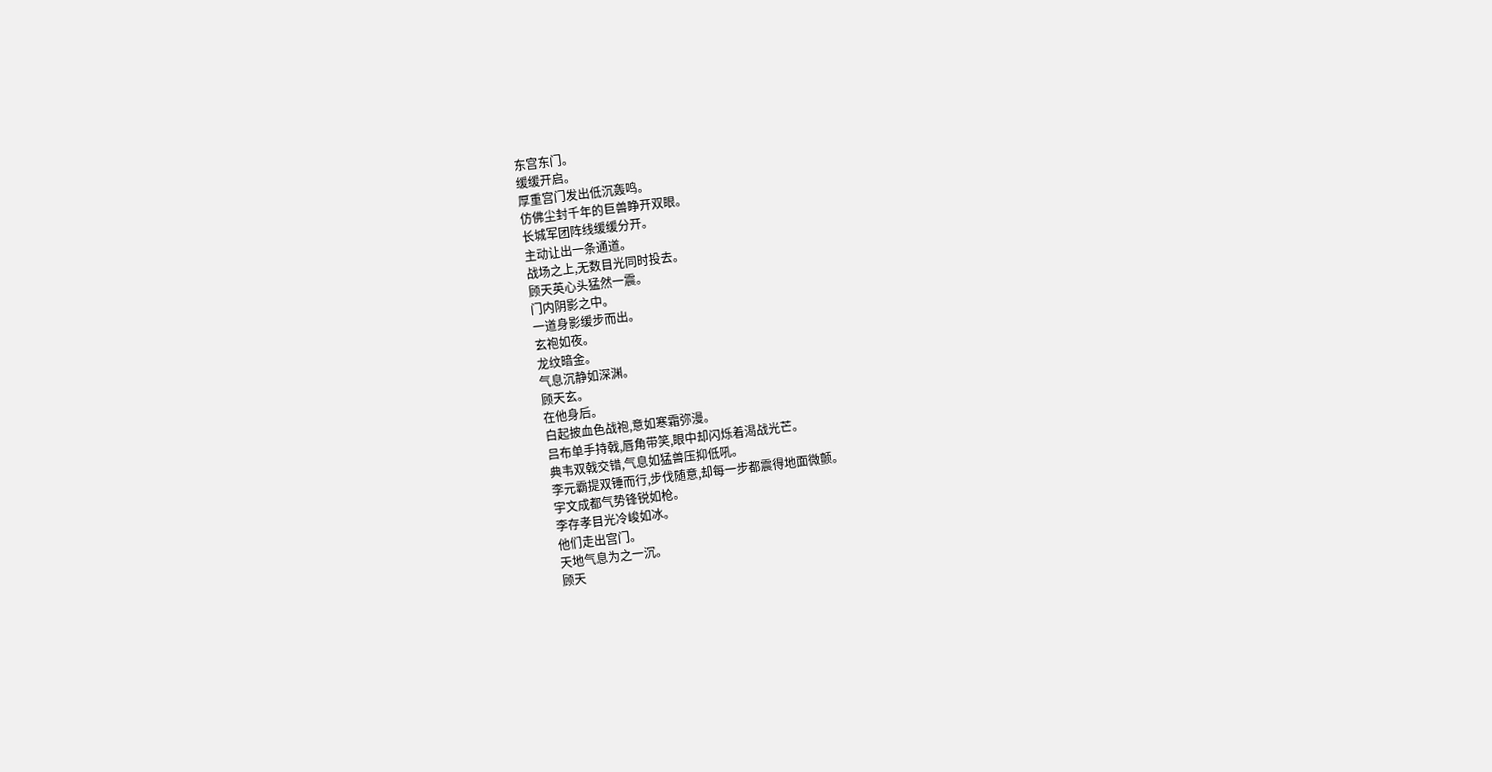东宫东门。
缓缓开启。
厚重宫门发出低沉轰鸣。
仿佛尘封千年的巨兽睁开双眼。
长城军团阵线缓缓分开。
主动让出一条通道。
战场之上,无数目光同时投去。
顾天英心头猛然一震。
门内阴影之中。
一道身影缓步而出。
玄袍如夜。
龙纹暗金。
气息沉静如深渊。
顾天玄。
在他身后。
白起披血色战袍,意如寒霜弥漫。
吕布单手持戟,唇角带笑,眼中却闪烁着渴战光芒。
典韦双戟交错,气息如猛兽压抑低吼。
李元霸提双锤而行,步伐随意,却每一步都震得地面微颤。
宇文成都气势锋锐如枪。
李存孝目光冷峻如冰。
他们走出宫门。
天地气息为之一沉。
顾天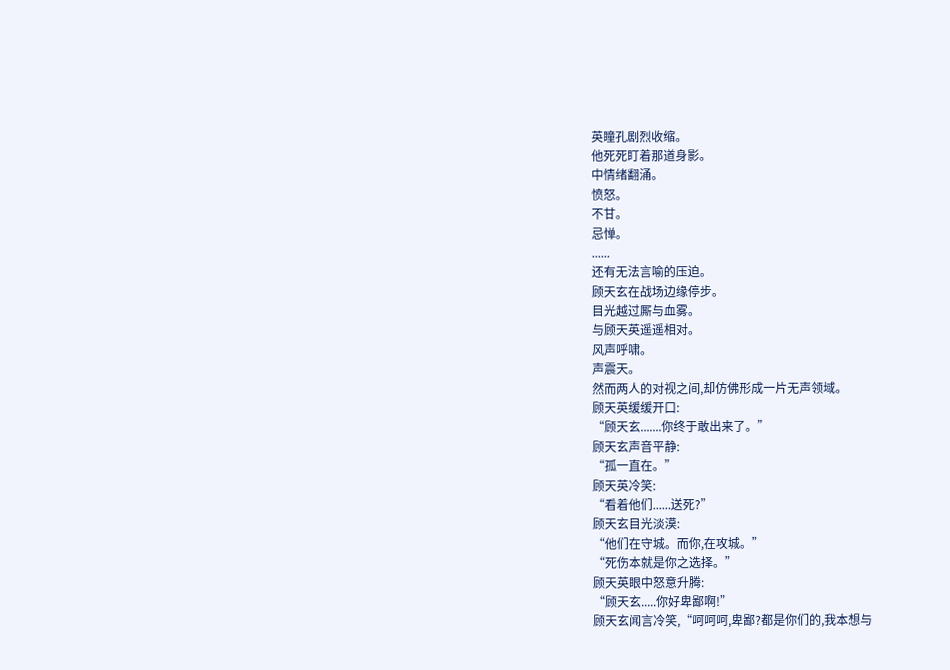英瞳孔剧烈收缩。
他死死盯着那道身影。
中情绪翻涌。
愤怒。
不甘。
忌惮。
......
还有无法言喻的压迫。
顾天玄在战场边缘停步。
目光越过厮与血雾。
与顾天英遥遥相对。
风声呼啸。
声震天。
然而两人的对视之间,却仿佛形成一片无声领域。
顾天英缓缓开口:
“顾天玄.......你终于敢出来了。”
顾天玄声音平静:
“孤一直在。”
顾天英冷笑:
“看着他们......送死?”
顾天玄目光淡漠:
“他们在守城。而你,在攻城。”
“死伤本就是你之选择。”
顾天英眼中怒意升腾:
“顾天玄.....你好卑鄙啊!”
顾天玄闻言冷笑,“呵呵呵,卑鄙?都是你们的,我本想与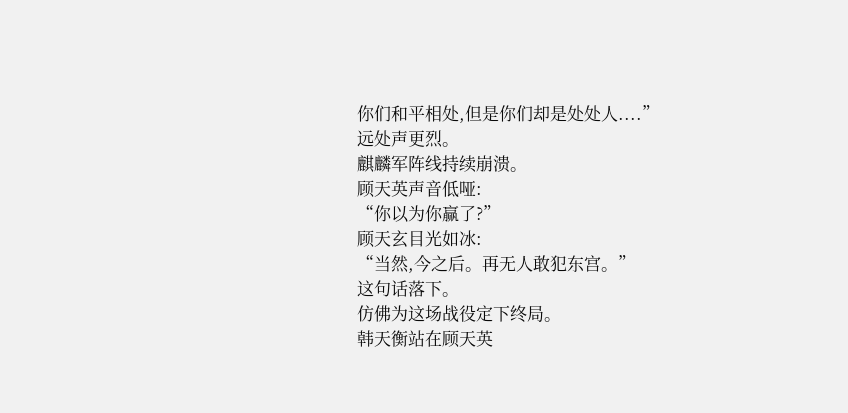你们和平相处,但是你们却是处处人....”
远处声更烈。
麒麟军阵线持续崩溃。
顾天英声音低哑:
“你以为你赢了?”
顾天玄目光如冰:
“当然,今之后。再无人敢犯东宫。”
这句话落下。
仿佛为这场战役定下终局。
韩天衡站在顾天英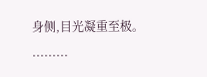身侧,目光凝重至极。
.........